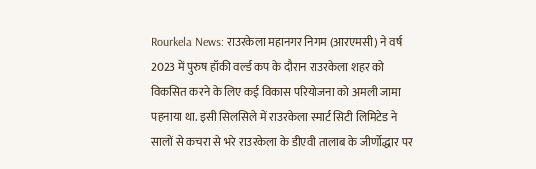Rourkela News: राउरकेला महानगर निगम (आरएमसी) ने वर्ष 2023 में पुरुष हॉकी वर्ल्ड कप के दौरान राउरकेला शहर को विकसित करने के लिए कई विकास परियोजना को अमली जामा पहनाया था. इसी सिलसिले में राउरकेला स्मार्ट सिटी लिमिटेड ने सालों से कचरा से भरे राउरकेला के डीएवी तालाब के जीर्णोद्धार पर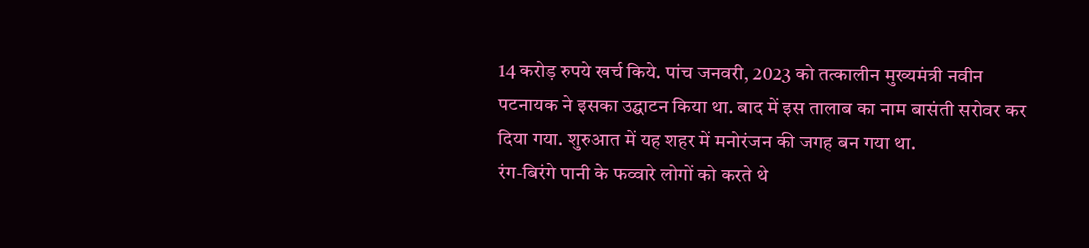14 करोड़ रुपये खर्च किये. पांच जनवरी, 2023 को तत्कालीन मुख्यमंत्री नवीन पटनायक ने इसका उद्घाटन किया था. बाद में इस तालाब का नाम बासंती सरोवर कर दिया गया. शुरुआत में यह शहर में मनोरंजन की जगह बन गया था.
रंग-बिरंगे पानी के फव्वारे लोगों को करते थे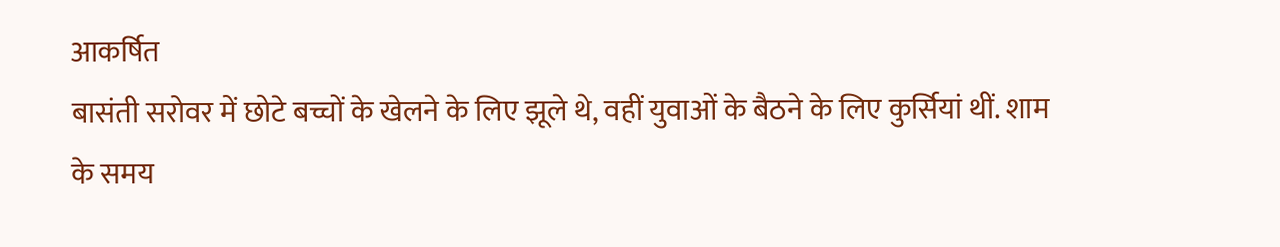आकर्षित
बासंती सरोवर में छोटे बच्चों के खेलने के लिए झूले थे, वहीं युवाओं के बैठने के लिए कुर्सियां थीं. शाम के समय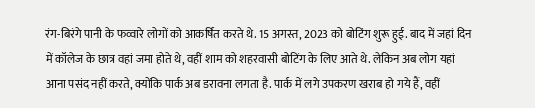रंग-बिरंगे पानी के फव्वारे लोगों को आकर्षित करते थे. 15 अगस्त, 2023 को बोटिंग शुरू हुई. बाद में जहां दिन में कॉलेज के छात्र वहां जमा होते थे, वहीं शाम को शहरवासी बोटिंग के लिए आते थे. लेकिन अब लोग यहां आना पसंद नहीं करते, क्योंकि पार्क अब डरावना लगता है. पार्क में लगे उपकरण खराब हो गये हैं, वहीं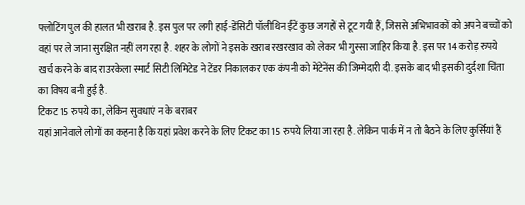फ्लोटिंग पुल की हालत भी खराब है. इस पुल पर लगी हाई-डेंसिटी पॉलीथिन ईंटें कुछ जगहों से टूट गयी हैं, जिससे अभिभावकों को अपने बच्चों को वहां पर ले जाना सुरक्षित नहीं लग रहा है. शहर के लोगों ने इसके खराब रखरखाव को लेकर भी गुस्सा जाहिर किया है. इस पर 14 करोड़ रुपये खर्च करने के बाद राउरकेला स्मार्ट सिटी लिमिटेड ने टेंडर निकालकर एक कंपनी को मेंटेनेंस की जिम्मेदारी दी. इसके बाद भी इसकी दुर्दशा चिंता का विषय बनी हुई है.
टिकट 15 रुपये का, लेकिन सुवधाएं न के बराबर
यहां आनेवाले लोगों का कहना है कि यहां प्रवेश करने के लिए टिकट का 15 रुपये लिया जा रहा है. लेकिन पार्क में न तो बैठने के लिए कुर्सियां हैं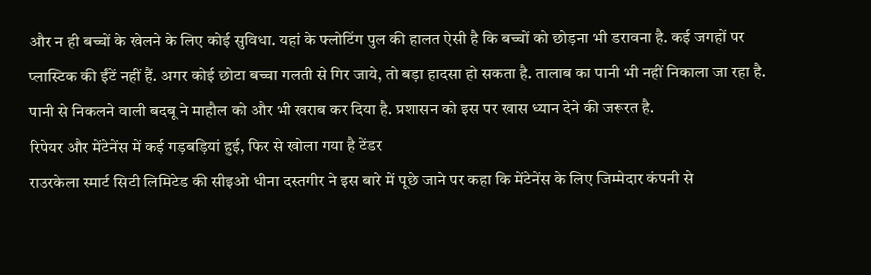और न ही बच्चों के खेलने के लिए कोई सुविधा. यहां के फ्लोटिंग पुल की हालत ऐसी है कि बच्चों को छोड़ना भी डरावना है. कई जगहों पर प्लास्टिक की ईंटें नहीं हैं. अगर कोई छोटा बच्चा गलती से गिर जाये, तो बड़ा हादसा हो सकता है. तालाब का पानी भी नहीं निकाला जा रहा है. पानी से निकलने वाली बदबू ने माहौल को और भी खराब कर दिया है. प्रशासन को इस पर खास ध्यान देने की जरूरत है.
रिपेयर और मेंटेनेंस में कई गड़बड़ियां हुई, फिर से खोला गया है टेंडर
राउरकेला स्मार्ट सिटी लिमिटेड की सीइओ धीना दस्तगीर ने इस बारे में पूछे जाने पर कहा कि मेंटेनेंस के लिए जिम्मेदार कंपनी से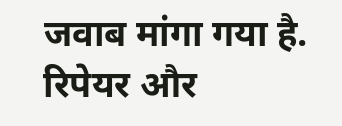जवाब मांगा गया है. रिपेयर और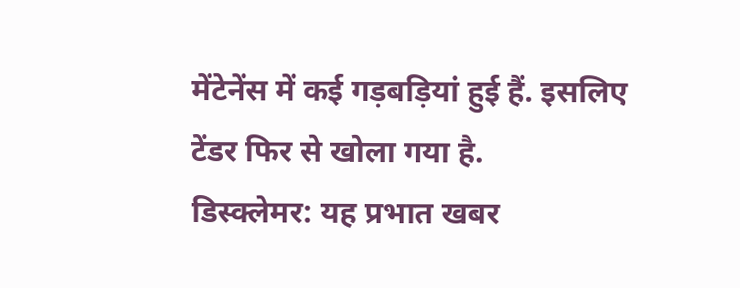मेंटेनेंस में कई गड़बड़ियां हुई हैं. इसलिए टेंडर फिर से खोला गया है.
डिस्क्लेमर: यह प्रभात खबर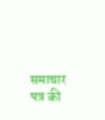समाचार पत्र की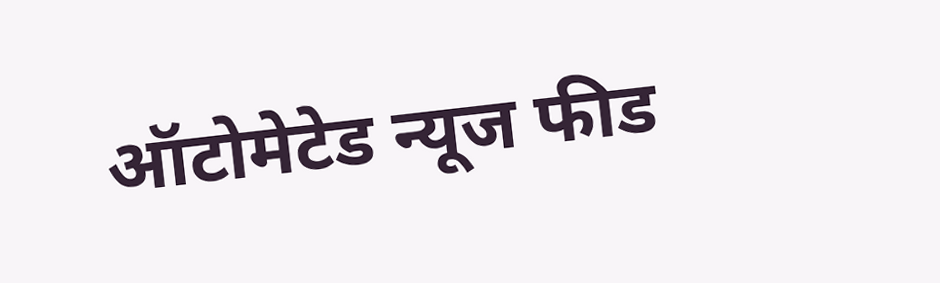ऑटोमेटेड न्यूज फीड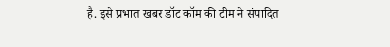है. इसे प्रभात खबर डॉट कॉम की टीम ने संपादित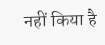नहीं किया है